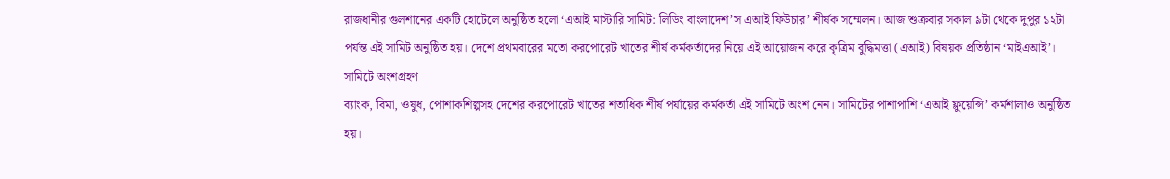রাজধানীর গুলশানের একটি হোটেলে অনুষ্ঠিত হলো ‘এআই মাস্টারি সামিট: লিডিং বাংলাদেশ’স এআই ফিউচার’ শীর্ষক সম্মেলন। আজ শুক্রবার সকাল ৯টা থেকে দুপুর ১২টা পর্যন্ত এই সামিট অনুষ্ঠিত হয়। দেশে প্রথমবারের মতো করপোরেট খাতের শীর্ষ কর্মকর্তাদের নিয়ে এই আয়োজন করে কৃত্রিম বুদ্ধিমত্তা (এআই) বিষয়ক প্রতিষ্ঠান ‘মাইএআই’।
সামিটে অংশগ্রহণ
ব্যাংক, বিমা, ওষুধ, পোশাকশিল্পসহ দেশের করপোরেট খাতের শতাধিক শীর্ষ পর্যায়ের কর্মকর্তা এই সামিটে অংশ নেন। সামিটের পাশাপাশি ‘এআই ফ্লুয়েন্সি’ কর্মশালাও অনুষ্ঠিত হয়।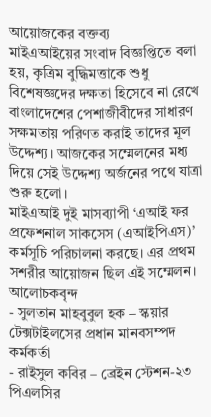আয়োজকের বক্তব্য
মাইএআইয়ের সংবাদ বিজ্ঞপ্তিতে বলা হয়, কৃত্রিম বুদ্ধিমত্তাকে শুধু বিশেষজ্ঞদের দক্ষতা হিসেবে না রেখে বাংলাদেশের পেশাজীবীদের সাধারণ সক্ষমতায় পরিণত করাই তাদের মূল উদ্দেশ্য। আজকের সম্মেলনের মধ্য দিয়ে সেই উদ্দেশ্য অর্জনের পথে যাত্রা শুরু হলো।
মাইএআই দুই মাসব্যাপী ‘এআই ফর প্রফেশনাল সাকসেস (এআইপিএস)’ কর্মসূচি পরিচালনা করছে। এর প্রথম সশরীর আয়োজন ছিল এই সম্মেলন।
আলোচকবৃন্দ
- সুলতান মাহবুবুল হক – স্কয়ার টেক্সটাইলসের প্রধান মানবসম্পদ কর্মকর্তা
- রাইসুল কবির – ব্রেইন স্টেশন-২৩ পিএলসির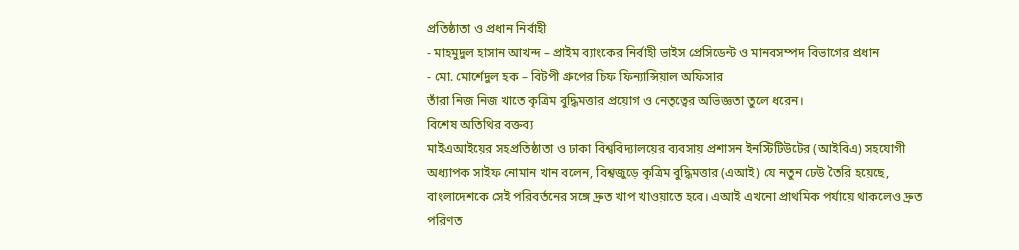প্রতিষ্ঠাতা ও প্রধান নির্বাহী
- মাহমুদুল হাসান আখন্দ – প্রাইম ব্যাংকের নির্বাহী ভাইস প্রেসিডেন্ট ও মানবসম্পদ বিভাগের প্রধান
- মো. মোর্শেদুল হক – বিটপী গ্রুপের চিফ ফিন্যান্সিয়াল অফিসার
তাঁরা নিজ নিজ খাতে কৃত্রিম বুদ্ধিমত্তার প্রয়োগ ও নেতৃত্বের অভিজ্ঞতা তুলে ধরেন।
বিশেষ অতিথির বক্তব্য
মাইএআইয়ের সহপ্রতিষ্ঠাতা ও ঢাকা বিশ্ববিদ্যালয়ের ব্যবসায় প্রশাসন ইনস্টিটিউটের (আইবিএ) সহযোগী অধ্যাপক সাইফ নোমান খান বলেন, বিশ্বজুড়ে কৃত্রিম বুদ্ধিমত্তার (এআই) যে নতুন ঢেউ তৈরি হয়েছে, বাংলাদেশকে সেই পরিবর্তনের সঙ্গে দ্রুত খাপ খাওয়াতে হবে। এআই এখনো প্রাথমিক পর্যায়ে থাকলেও দ্রুত পরিণত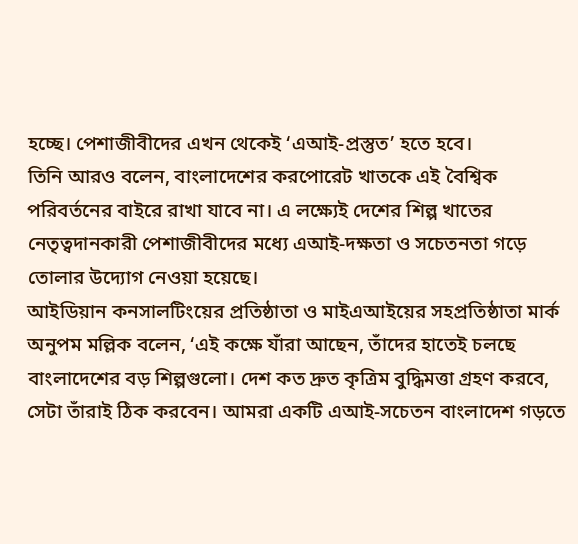হচ্ছে। পেশাজীবীদের এখন থেকেই ‘এআই-প্রস্তুত’ হতে হবে।
তিনি আরও বলেন, বাংলাদেশের করপোরেট খাতকে এই বৈশ্বিক পরিবর্তনের বাইরে রাখা যাবে না। এ লক্ষ্যেই দেশের শিল্প খাতের নেতৃত্বদানকারী পেশাজীবীদের মধ্যে এআই-দক্ষতা ও সচেতনতা গড়ে তোলার উদ্যোগ নেওয়া হয়েছে।
আইডিয়ান কনসালটিংয়ের প্রতিষ্ঠাতা ও মাইএআইয়ের সহপ্রতিষ্ঠাতা মার্ক অনুপম মল্লিক বলেন, ‘এই কক্ষে যাঁরা আছেন, তাঁদের হাতেই চলছে বাংলাদেশের বড় শিল্পগুলো। দেশ কত দ্রুত কৃত্রিম বুদ্ধিমত্তা গ্রহণ করবে, সেটা তাঁরাই ঠিক করবেন। আমরা একটি এআই-সচেতন বাংলাদেশ গড়তে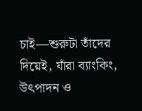চাই—শুরুটা তাঁদের দিয়েই, যাঁরা ব্যাংকিং, উৎপাদন ও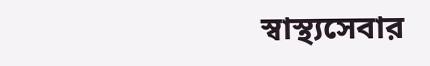স্বাস্থ্যসেবার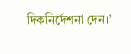দিকনির্দেশনা দেন।’